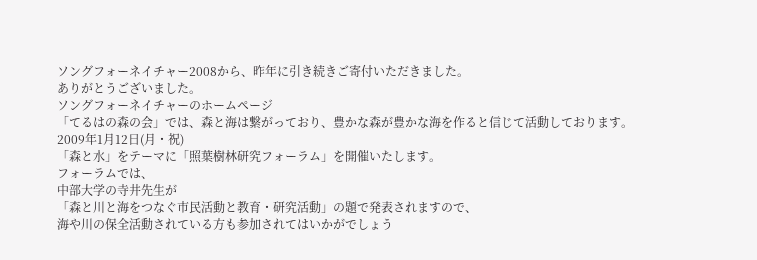ソングフォーネイチャー2008から、昨年に引き続きご寄付いただきました。
ありがとうございました。
ソングフォーネイチャーのホームページ
「てるはの森の会」では、森と海は繋がっており、豊かな森が豊かな海を作ると信じて活動しております。
2009年1月12日(月・祝)
「森と水」をテーマに「照葉樹林研究フォーラム」を開催いたします。
フォーラムでは、
中部大学の寺井先生が
「森と川と海をつなぐ市民活動と教育・研究活動」の題で発表されますので、
海や川の保全活動されている方も参加されてはいかがでしょう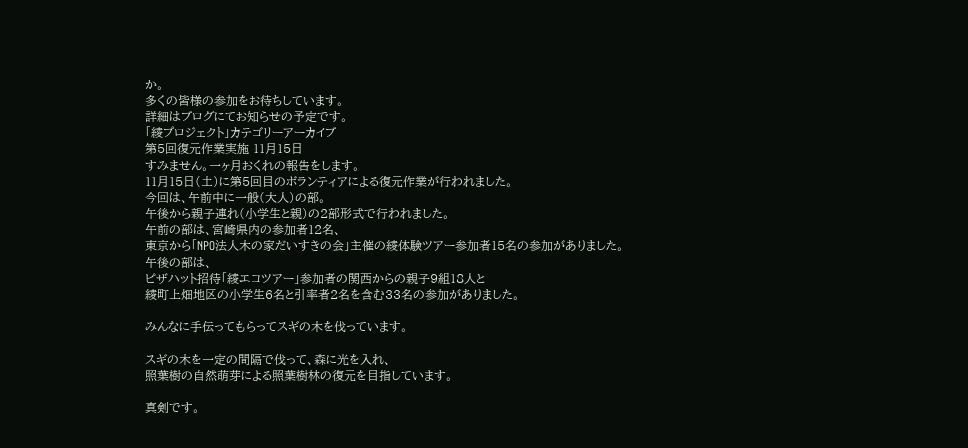か。
多くの皆様の参加をお待ちしています。
詳細はブログにてお知らせの予定です。
「綾プロジェクト」カテゴリーアーカイブ
第5回復元作業実施 11月15日
すみません。一ヶ月おくれの報告をします。
11月15日(土)に第5回目のボランティアによる復元作業が行われました。
今回は、午前中に一般(大人)の部。
午後から親子連れ(小学生と親)の2部形式で行われました。
午前の部は、宮崎県内の参加者12名、
東京から「NPO法人木の家だいすきの会」主催の綾体験ツアー参加者15名の参加がありました。
午後の部は、
ピザハット招待「綾エコツアー」参加者の関西からの親子9組18人と
綾町上畑地区の小学生6名と引率者2名を含む33名の参加がありました。

みんなに手伝ってもらってスギの木を伐っています。

スギの木を一定の間隔で伐って、森に光を入れ、
照葉樹の自然萌芽による照葉樹林の復元を目指しています。

真剣です。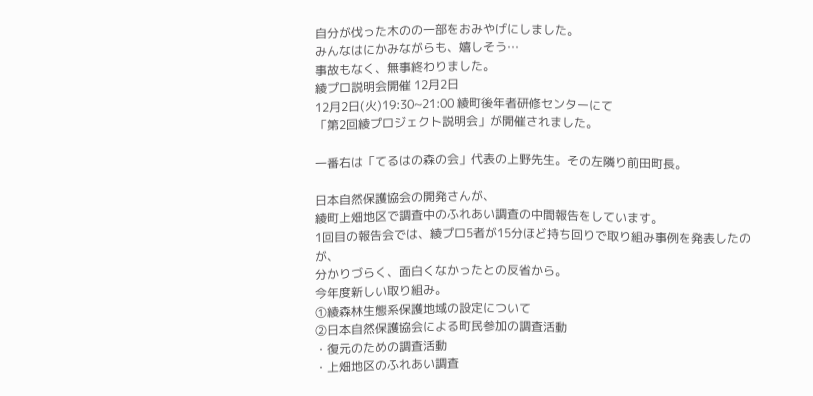自分が伐った木のの一部をおみやげにしました。
みんなはにかみながらも、嬉しそう…
事故もなく、無事終わりました。
綾プロ説明会開催 12月2日
12月2日(火)19:30~21:00 綾町後年者研修センターにて
「第2回綾プロジェクト説明会」が開催されました。

一番右は「てるはの森の会」代表の上野先生。その左隣り前田町長。

日本自然保護協会の開発さんが、
綾町上畑地区で調査中のふれあい調査の中間報告をしています。
1回目の報告会では、綾プロ5者が15分ほど持ち回りで取り組み事例を発表したのが、
分かりづらく、面白くなかったとの反省から。
今年度新しい取り組み。
①綾森林生態系保護地域の設定について
②日本自然保護協会による町民参加の調査活動
・復元のための調査活動
・上畑地区のふれあい調査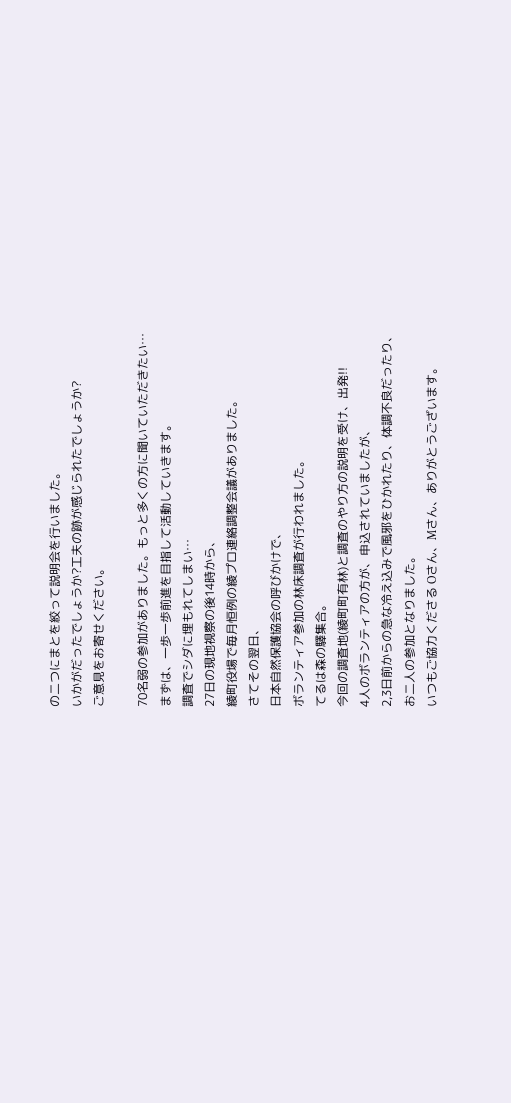の二つにまとを絞って説明会を行いました。
いかがだったでしょうか?工夫の跡が感じられたでしょうか?
ご意見をお寄せください。

70名弱の参加がありました。もっと多くの方に聞いていただきたい…
まずは、一歩一歩前進を目指して活動していきます。
調査でシダに埋もれてしまい…
27日の現地視察の後14時から、
綾町役場で毎月恒例の綾プロ連絡調整会議がありました。
さてその翌日、
日本自然保護協会の呼びかけで、
ボランティア参加の林床調査が行われました。
てるは森の驛集合。
今回の調査地(綾町町有林)と調査のやり方の説明を受け、出発!!
4人のボランティアの方が、申込されていましたが、
2,3日前からの急な冷え込みで風邪をひかれたり、体調不良だったり、
お二人の参加となりました。
いつもご協力くださる Oさん、Mさん、ありがとうございます。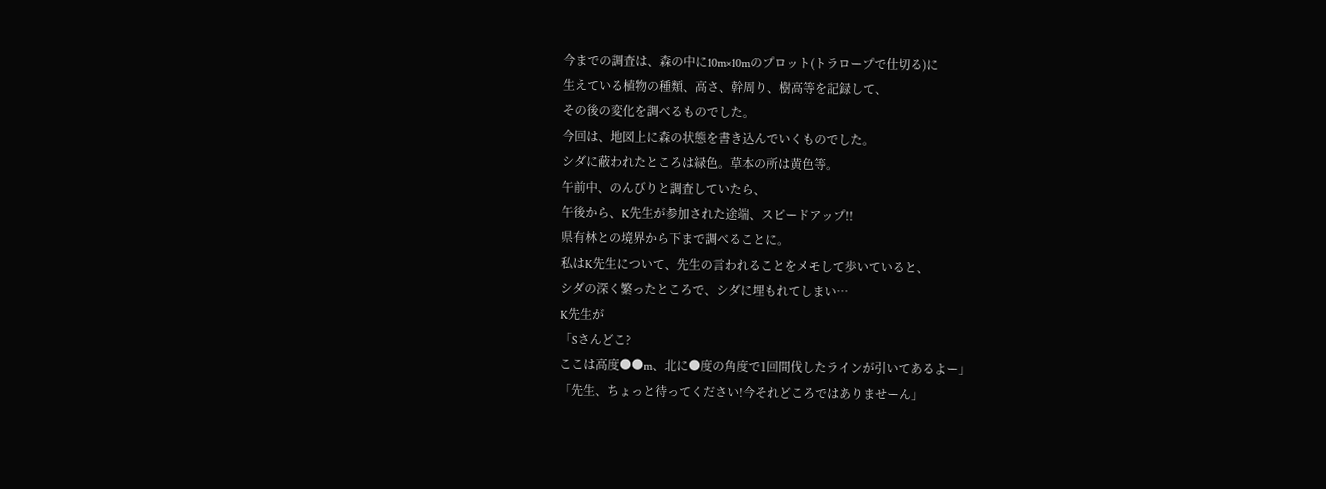今までの調査は、森の中に10m×10mのプロット(トラロープで仕切る)に
生えている植物の種類、高さ、幹周り、樹高等を記録して、
その後の変化を調べるものでした。
今回は、地図上に森の状態を書き込んでいくものでした。
シダに蔽われたところは緑色。草本の所は黄色等。
午前中、のんびりと調査していたら、
午後から、K先生が参加された途端、スピードアップ!!
県有林との境界から下まで調べることに。
私はK先生について、先生の言われることをメモして歩いていると、
シダの深く繁ったところで、シダに埋もれてしまい…
K先生が
「Sさんどこ?
ここは高度●●m、北に●度の角度で1回間伐したラインが引いてあるよー」
「先生、ちょっと待ってください!今それどころではありませーん」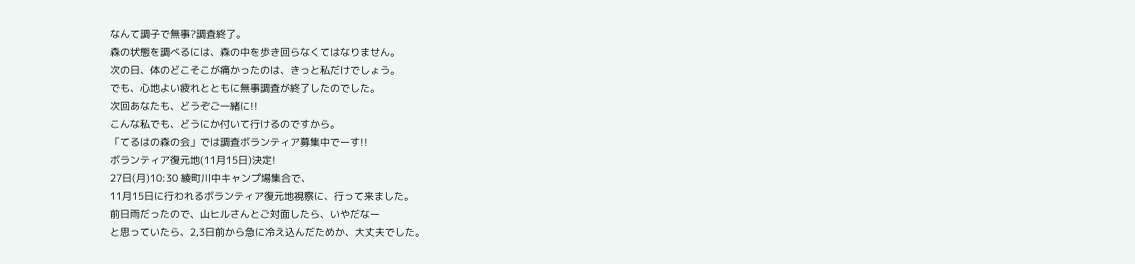なんて調子で無事?調査終了。
森の状態を調べるには、森の中を歩き回らなくてはなりません。
次の日、体のどこそこが痛かったのは、きっと私だけでしょう。
でも、心地よい疲れとともに無事調査が終了したのでした。
次回あなたも、どうぞご一緒に!!
こんな私でも、どうにか付いて行けるのですから。
「てるはの森の会」では調査ボランティア募集中でーす!!
ボランティア復元地(11月15日)決定!
27日(月)10:30 綾町川中キャンプ場集合で、
11月15日に行われるボランティア復元地視察に、行って来ました。
前日雨だったので、山ヒルさんとご対面したら、いやだなー
と思っていたら、2,3日前から急に冷え込んだためか、大丈夫でした。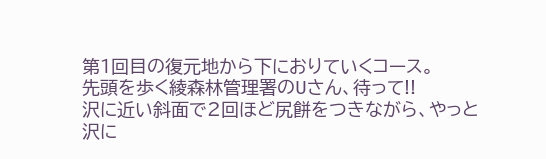第1回目の復元地から下におりていくコース。
先頭を歩く綾森林管理署のUさん、待って!!
沢に近い斜面で2回ほど尻餅をつきながら、やっと沢に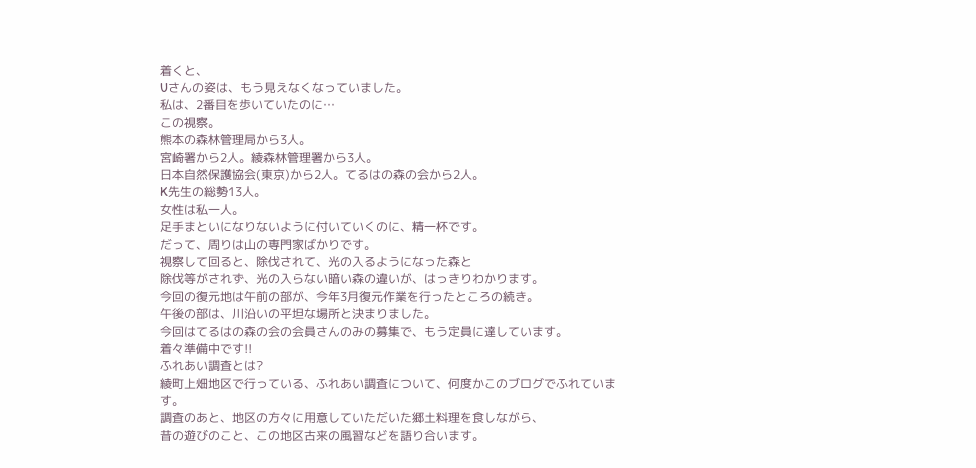着くと、
Uさんの姿は、もう見えなくなっていました。
私は、2番目を歩いていたのに…
この視察。
熊本の森林管理局から3人。
宮崎署から2人。綾森林管理署から3人。
日本自然保護協会(東京)から2人。てるはの森の会から2人。
K先生の総勢13人。
女性は私一人。
足手まといになりないように付いていくのに、精一杯です。
だって、周りは山の専門家ばかりです。
視察して回ると、除伐されて、光の入るようになった森と
除伐等がされず、光の入らない暗い森の違いが、はっきりわかります。
今回の復元地は午前の部が、今年3月復元作業を行ったところの続き。
午後の部は、川沿いの平坦な場所と決まりました。
今回はてるはの森の会の会員さんのみの募集で、もう定員に達しています。
着々準備中です!!
ふれあい調査とは?
綾町上畑地区で行っている、ふれあい調査について、何度かこのブログでふれています。
調査のあと、地区の方々に用意していただいた郷土料理を食しながら、
昔の遊びのこと、この地区古来の風習などを語り合います。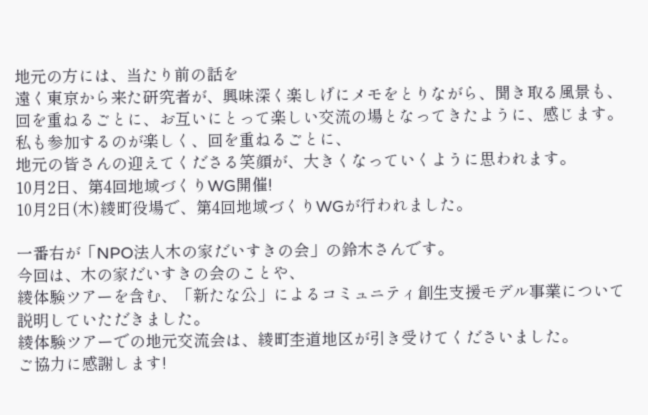地元の方には、当たり前の話を
遠く東京から来た研究者が、興味深く楽しげにメモをとりながら、聞き取る風景も、
回を重ねるごとに、お互いにとって楽しい交流の場となってきたように、感じます。
私も参加するのが楽しく、回を重ねるごとに、
地元の皆さんの迎えてくださる笑顔が、大きくなっていくように思われます。
10月2日、第4回地域づくりWG開催!
10月2日(木)綾町役場で、第4回地域づくりWGが行われました。

一番右が「NPO法人木の家だいすきの会」の鈴木さんです。
今回は、木の家だいすきの会のことや、
綾体験ツアーを含む、「新たな公」によるコミュニティ創生支援モデル事業について
説明していただきました。
綾体験ツアーでの地元交流会は、綾町杢道地区が引き受けてくださいました。
ご協力に感謝します!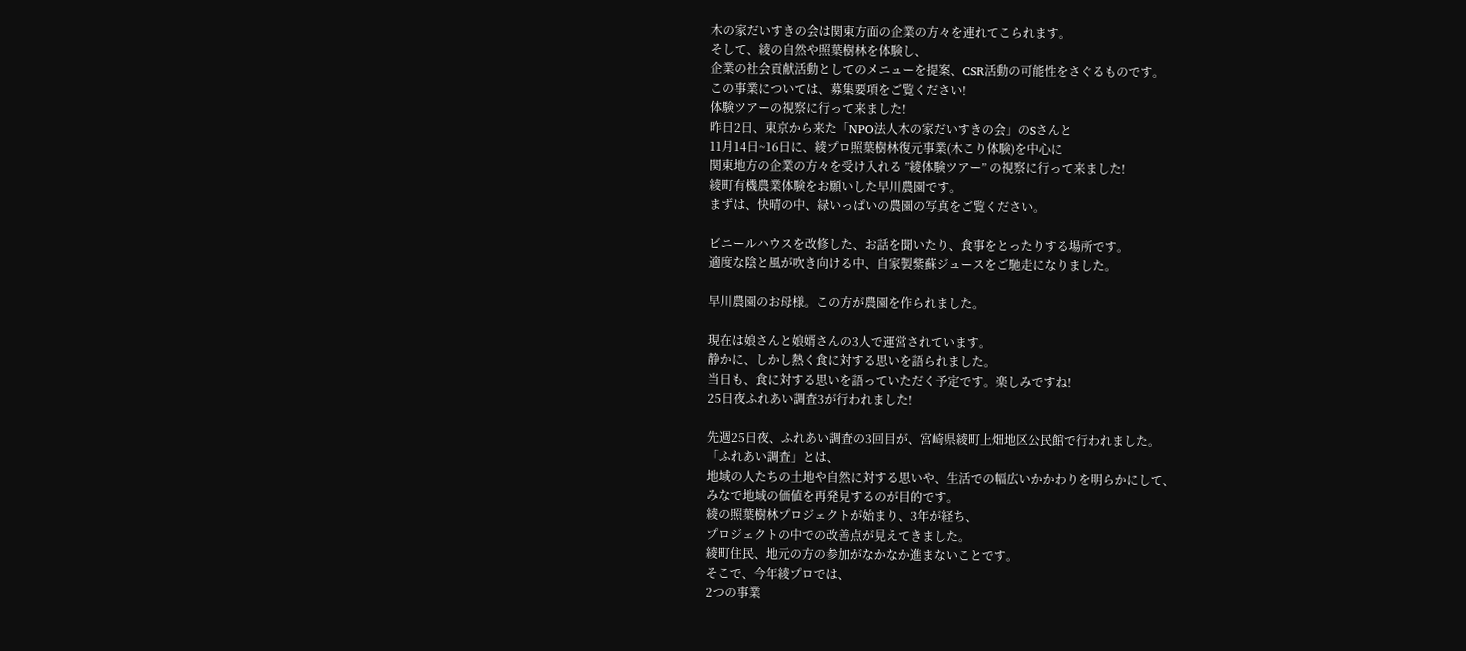木の家だいすきの会は関東方面の企業の方々を連れてこられます。
そして、綾の自然や照葉樹林を体験し、
企業の社会貢献活動としてのメニューを提案、CSR活動の可能性をさぐるものです。
この事業については、募集要項をご覧ください!
体験ツアーの視察に行って来ました!
昨日2日、東京から来た「NPO法人木の家だいすきの会」のSさんと
11月14日~16日に、綾プロ照葉樹林復元事業(木こり体験)を中心に
関東地方の企業の方々を受け入れる ”綾体験ツアー” の視察に行って来ました!
綾町有機農業体験をお願いした早川農園です。
まずは、快晴の中、緑いっぱいの農園の写真をご覧ください。

ビニールハウスを改修した、お話を聞いたり、食事をとったりする場所です。
適度な陰と風が吹き向ける中、自家製紫蘇ジュースをご馳走になりました。

早川農園のお母様。この方が農園を作られました。

現在は娘さんと娘婿さんの3人で運営されています。
静かに、しかし熱く食に対する思いを語られました。
当日も、食に対する思いを語っていただく予定です。楽しみですね!
25日夜ふれあい調査3が行われました!

先週25日夜、ふれあい調査の3回目が、宮崎県綾町上畑地区公民館で行われました。
「ふれあい調査」とは、
地域の人たちの土地や自然に対する思いや、生活での幅広いかかわりを明らかにして、
みなで地域の価値を再発見するのが目的です。
綾の照葉樹林プロジェクトが始まり、3年が経ち、
プロジェクトの中での改善点が見えてきました。
綾町住民、地元の方の参加がなかなか進まないことです。
そこで、今年綾プロでは、
2つの事業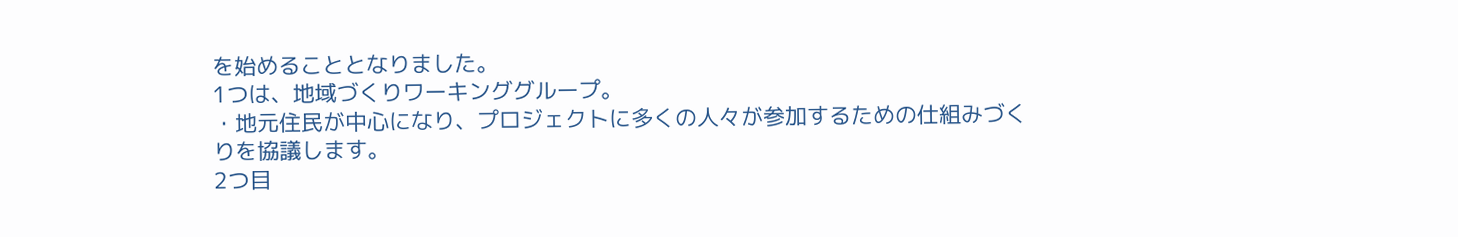を始めることとなりました。
1つは、地域づくりワーキンググループ。
・地元住民が中心になり、プロジェクトに多くの人々が参加するための仕組みづくりを協議します。
2つ目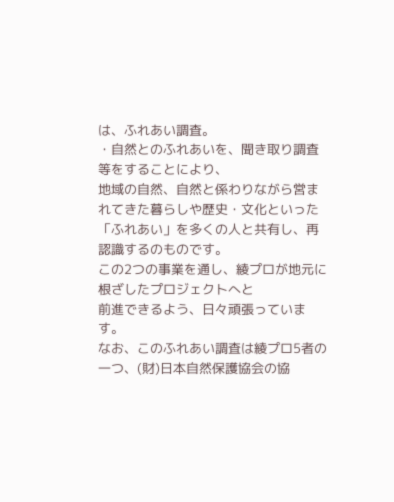は、ふれあい調査。
・自然とのふれあいを、聞き取り調査等をすることにより、
地域の自然、自然と係わりながら営まれてきた暮らしや歴史・文化といった
「ふれあい」を多くの人と共有し、再認識するのものです。
この2つの事業を通し、綾プロが地元に根ざしたプロジェクトへと
前進できるよう、日々頑張っています。
なお、このふれあい調査は綾プロ5者の一つ、(財)日本自然保護協会の協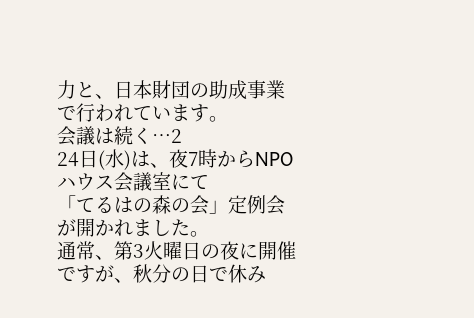力と、日本財団の助成事業で行われています。
会議は続く…2
24日(水)は、夜7時からNPOハウス会議室にて
「てるはの森の会」定例会が開かれました。
通常、第3火曜日の夜に開催ですが、秋分の日で休み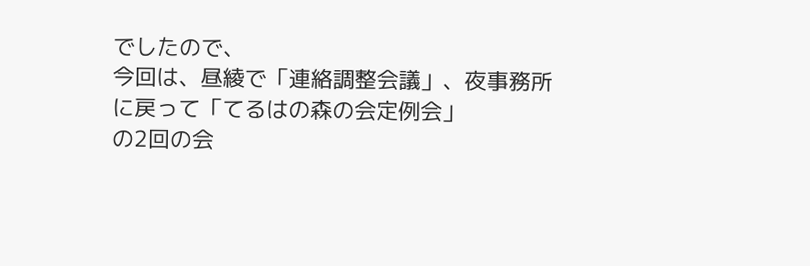でしたので、
今回は、昼綾で「連絡調整会議」、夜事務所に戻って「てるはの森の会定例会」
の2回の会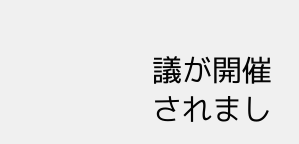議が開催されまし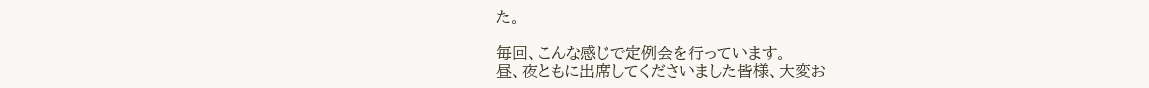た。

毎回、こんな感じで定例会を行っています。
昼、夜ともに出席してくださいました皆様、大変お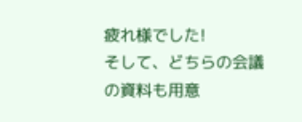疲れ様でした!
そして、どちらの会議の資料も用意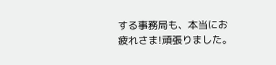する事務局も、本当にお疲れさま!頑張りました。